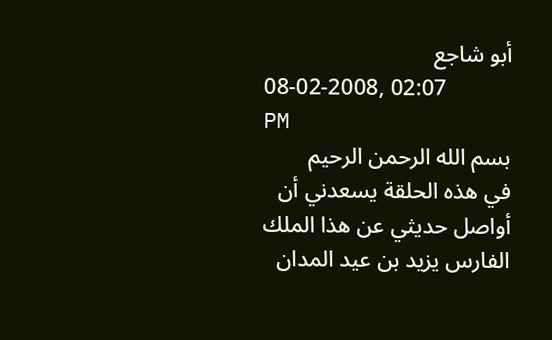أبو شاجع
08-02-2008, 02:07 PM
بسم الله الرحمن الرحيم
في هذه الحلقة يسعدني أن أواصل حديثي عن هذا الملك الفارس يزيد بن عيد المدان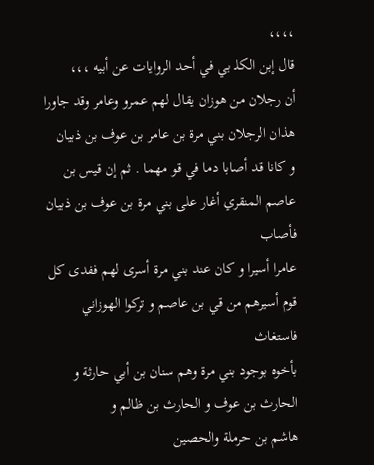،،،،
قال إبن الكلـ بي في أحد الروايات عن أبيه ،،،
أن رجلان من هوزان يقال لهم عمرو وعامر وقد جاورا هذان الرجلان بني مرة بن عامر بن عوف بن ذبيان
و كانا قد أصابا دما في قو مهما . ثم إن قيس بن عاصم المنقري أغار على بني مرة بن عوف بن ذبيان فأصاب
عامرا أسيرا و كان عند بني مرة أسرى لهم ففدى كل قوم أسيرهم من قي بن عاصم و تركوا الهوزاني فاستغاث
بأخوه بوجود بني مرة وهم سنان بن أبي حارثة و الحارث بن عوف و الحارث بن ظالم و
هاشم بن حرملة والحصين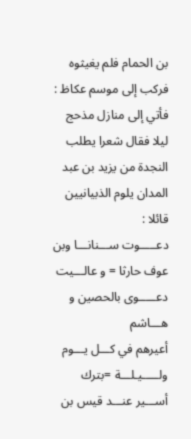بن الحمام فلم يغيثوه فركب إلى موسم عكاظ :
فأتي إلى منازل مذحج ليلا فقال شعرا يطلب النجدة من يزيد بن عبد المدان يلوم الذبيانيين قائلا :
دعـــــوت ســـنانـــا وبن عوف حارثا = و عالـــيت دعـــــوى بالحصين و هـــاشم
أعيرهم في كـــل يـــوم ولـــــيـلـــة =بترك أســـير عنـــد قيس بن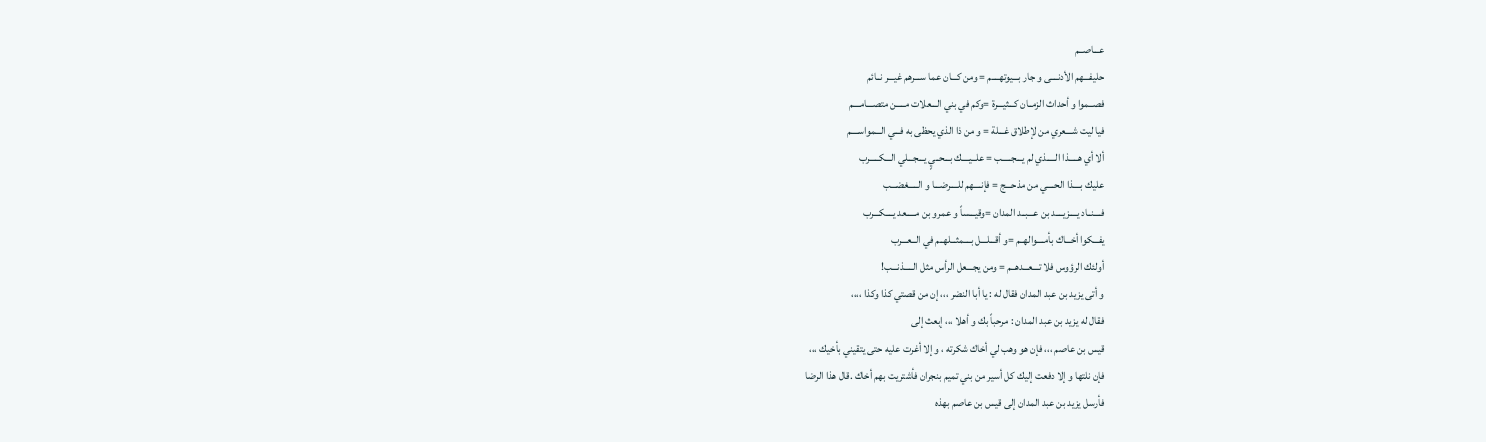عـــاصــم
حليفـــهم الأدنــــى و جار بـــيوتهــــم = ومن كـــان عما ســـرهم غيـــر نــائم
فصــموا و أحداث الزمــان كـــثيـــرة =وكم في بني الـــعلات مـــــن متصـــامــــم
فيا ليت شـــعري من لإطلاق غـــلة = و من ذا الذي يحظى به فـــي الـــمواســــم
ألا أي هـــــذا الـــــذي لم يـــجـــــب = علــيــــك بـــحــيٍ يـــجـــلي الـــكـــــرب
عليك بــــذا الحــــي من مذحـــج = فإنــــهم للــــرضـــا و الـــــغضـــب
فــــنــاد يــــزيــــد بن عـــبــد المدان =وقيـــساً و عمرو بن مـــــعد يــــكـــرب
يفـــكوا أخـــاك بأمــــوالهــم =و أقـــلـــل بــــمثـــلهــم في الــعـــرب
أولئك الرؤوس فلا تـــعـــدهــم = ومن يجـــعل الرأس مثل الـــــذنـــب!
و أتى يزيد بن عبد المدان فقال له : يا أبا النضر ،،، إن من قصتي كذا وكذا ،،،،
فقال له يزيد بن عبد المدان : مرحباً بك و أهلا ،،، إبعث إلى
قيس بن عاصم ،،، فإن هو وهب لي أخاك شكرته ، و إلا أغرت عليه حتى يتقيني بأخيك ،،،
فإن نلتها و إلا دفعت إليك كل أسير من بني تميم بنجران فأشتريت بهم أخاك .قال هذا الرضا
فأرسل يزيد بن عبد المدان إلى قيس بن عاصم بهذه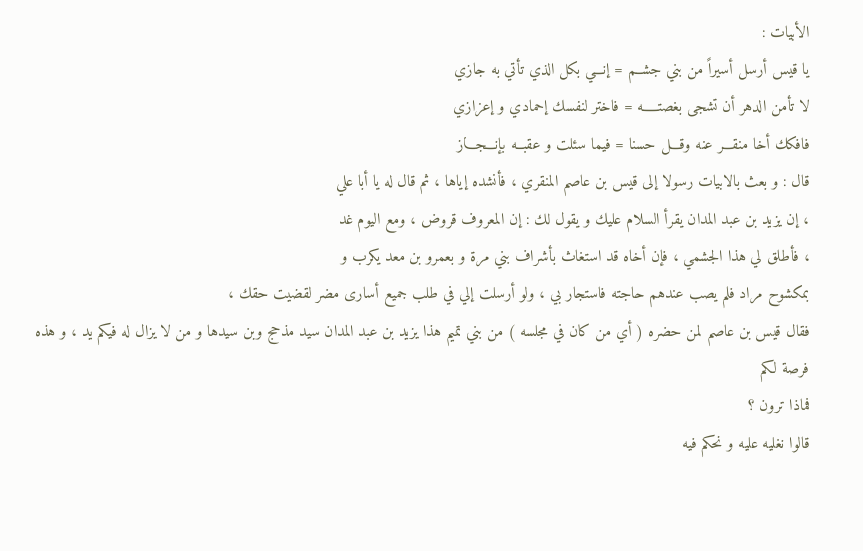الأبيات :
يا قيس أرسل أسيراً من بني جشــم = إنـــي بكل الذي تأتي به جازي
لا تأمن الدهر أن تشجى بغصتـــــه = فاختر لنفسك إحمادي و إعزازي
فافكك أخا منقـــر عنه وقـــل حسنا = فيما سئلت و عقبــه بإنـــجـــاز
قال : و بعث بالابيات رسولا إلى قيس بن عاصم المنقري ، فأنشده إياها ، ثم قال له يا أبا علي
، إن يزيد بن عبد المدان يقرأ السلام عليك و يقول لك : إن المعروف قروض ، ومع اليوم غد
، فأطلق لي هذا الجشمي ، فإن أخاه قد استغاث بأشراف بني مرة و بعمرو بن معد يكرب و
بمكشوح مراد فلم يصب عندهم حاجته فاستجار بي ، ولو أرسلت إلي في طلب جميع أسارى مضر لقضيت حقك ،
فقال قيس بن عاصم لمن حضره ( أي من كان في مجلسه ) من بني تميم هذا يزيد بن عبد المدان سيد مذحج وبن سيدها و من لا يزال له فيكم يد ، و هذه فرصة لكم
فماذا ترون ؟
قالوا نغليه عليه و نحكم فيه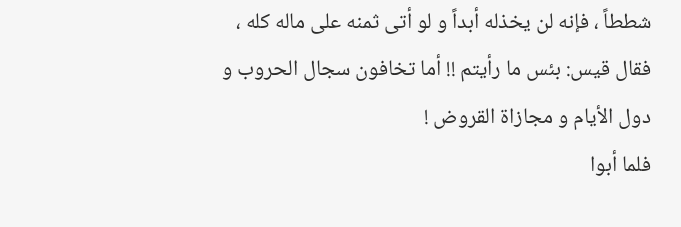شططاً ، فإنه لن يخذله أبداً و لو أتى ثمنه على ماله كله ،
فقال قيس: بئس ما رأيتم !! أما تخافون سجال الحروب و دول الأيام و مجازاة القروض !
فلما أبوا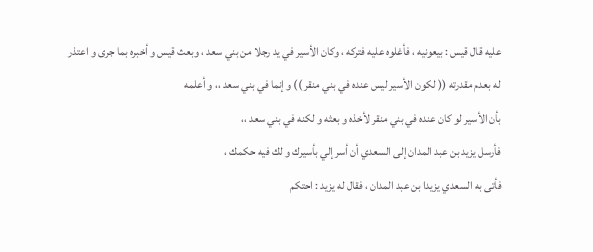عليه قال قيس : بيعونيه ، فأغلوه عليه فتركه ، وكان الأسير في يد رجلا من بني سعد ، وبعث قيس و أخبره بما جرى و اعتذر
له بعدم مقدرته (( لكون الأسير ليس عنده في بني منقر )) و إنما في بني سعد ،، و أعلمه
بأن الأسير لو كان عنده في بني منقر لأخذه و بعثه و لكنه في بني سعد ،،
فأرسل يزيد بن عبد المدان إلى السعدي أن أسر إلي بأسيرك و لك فيه حكمك ،
فأتى به السعدي يزيدا بن عبد المدان ، فقال له يزيد : احتكم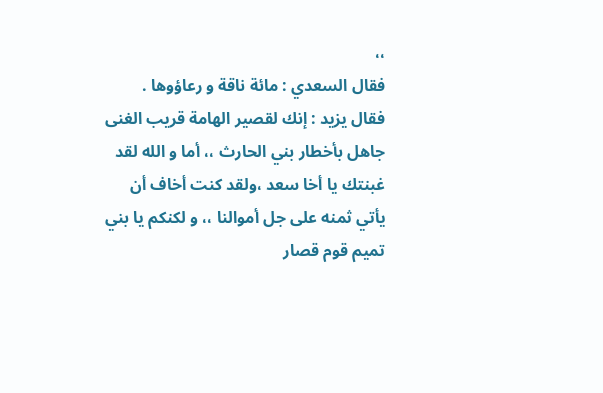،،
فقال السعدي : مائة ناقة و رعاؤوها .
فقال يزيد : إنك لقصير الهامة قريب الغنى جاهل بأخطار بني الحارث ،، أما و الله لقد غبنتك يا أخا سعد ،ولقد كنت أخاف أن يأتي ثمنه على جل أموالنا ،، و لكنكم يا بني تميم قوم قصار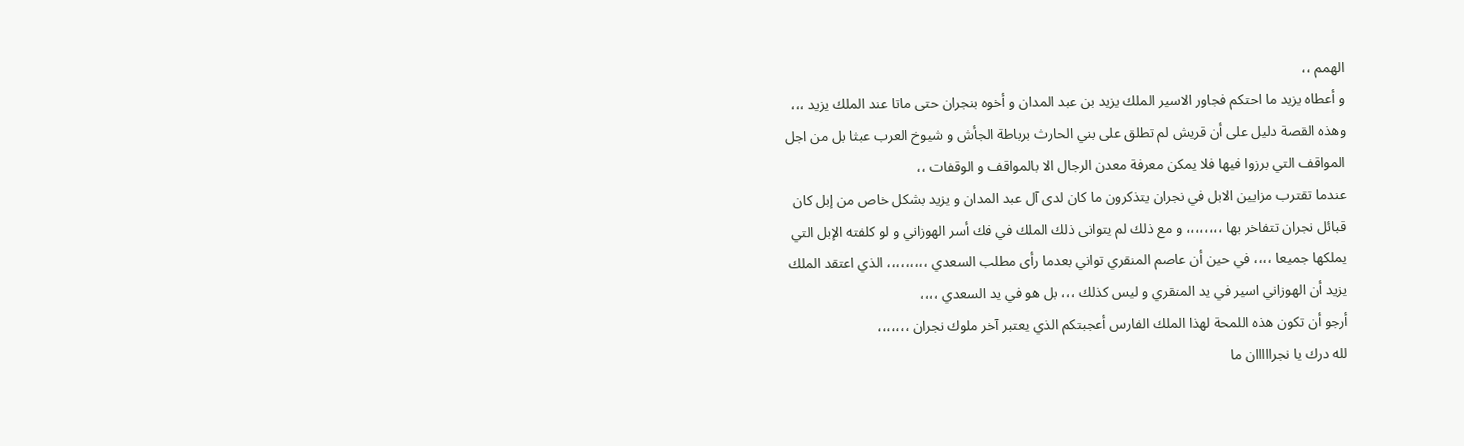الهمم ،،
و أعطاه يزيد ما احتكم فجاور الاسير الملك يزيد بن عبد المدان و أخوه بنجران حتى ماتا عند الملك يزيد ،،،
وهذه القصة دليل على أن قريش لم تطلق على بني الحارث برباطة الجأش و شيوخ العرب عبثا بل من اجل
المواقف التي برزوا فيها فلا يمكن معرفة معدن الرجال الا بالمواقف و الوقفات ،،
عندما تقترب مزايين الابل في نجران يتذكرون ما كان لدى آل عبد المدان و يزيد بشكل خاص من إبل كان
قبائل نجران تتفاخر بها ،،،،،،،، و مع ذلك لم يتوانى ذلك الملك في فك أسر الهوزاني و لو كلفته الإبل التي
يملكها جميعا ،،،، في حين أن عاصم المنقري تواني بعدما رأى مطلب السعدي ،،،،،،،،، الذي اعتقد الملك
يزيد أن الهوزاني اسير في يد المنقري و ليس كذلك ،،، بل هو في يد السعدي ،،،،
أرجو أن تكون هذه اللمحة لهذا الملك الفارس أعجبتكم الذي يعتبر آخر ملوك نجران ،،،،،،،
لله درك يا نجرااااان ما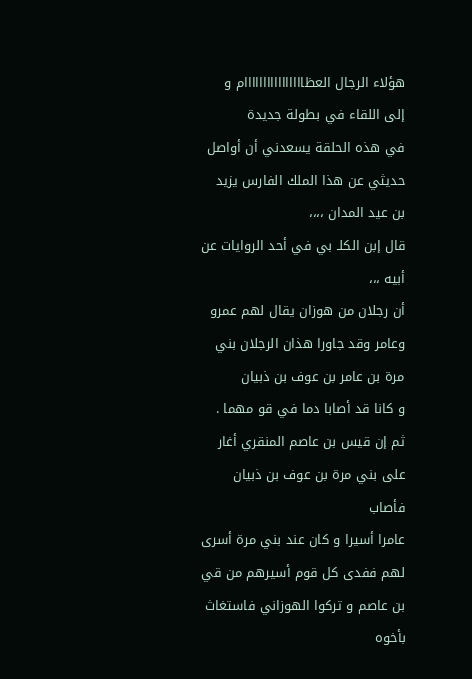هؤلاء الرجال العظاااااااااااااااام و إلى اللقاء في بطولة جديدة
في هذه الحلقة يسعدني أن أواصل حديثي عن هذا الملك الفارس يزيد بن عيد المدان ،،،،
قال إبن الكلـ بي في أحد الروايات عن أبيه ،،،
أن رجلان من هوزان يقال لهم عمرو وعامر وقد جاورا هذان الرجلان بني مرة بن عامر بن عوف بن ذبيان
و كانا قد أصابا دما في قو مهما . ثم إن قيس بن عاصم المنقري أغار على بني مرة بن عوف بن ذبيان فأصاب
عامرا أسيرا و كان عند بني مرة أسرى لهم ففدى كل قوم أسيرهم من قي بن عاصم و تركوا الهوزاني فاستغاث
بأخوه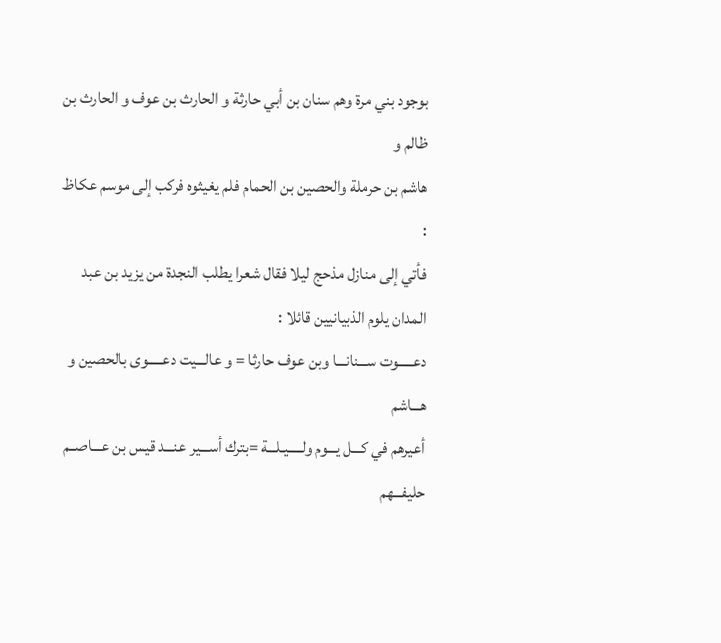بوجود بني مرة وهم سنان بن أبي حارثة و الحارث بن عوف و الحارث بن ظالم و
هاشم بن حرملة والحصين بن الحمام فلم يغيثوه فركب إلى موسم عكاظ :
فأتي إلى منازل مذحج ليلا فقال شعرا يطلب النجدة من يزيد بن عبد المدان يلوم الذبيانيين قائلا :
دعـــــوت ســـنانـــا وبن عوف حارثا = و عالـــيت دعـــــوى بالحصين و هـــاشم
أعيرهم في كـــل يـــوم ولـــــيـلـــة =بترك أســـير عنـــد قيس بن عـــاصــم
حليفـــهم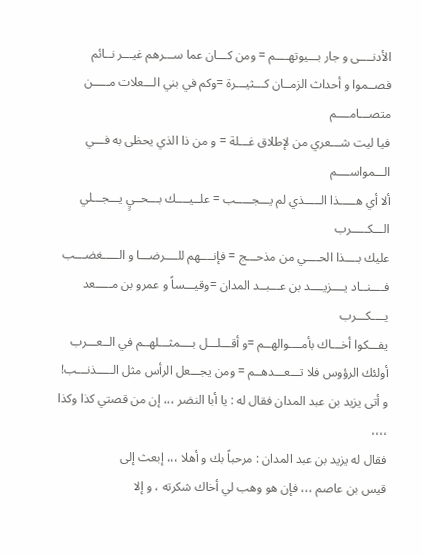الأدنــــى و جار بـــيوتهــــم = ومن كـــان عما ســـرهم غيـــر نــائم
فصــموا و أحداث الزمــان كـــثيـــرة =وكم في بني الـــعلات مـــــن متصـــامــــم
فيا ليت شـــعري من لإطلاق غـــلة = و من ذا الذي يحظى به فـــي الـــمواســــم
ألا أي هـــــذا الـــــذي لم يـــجـــــب = علــيــــك بـــحــيٍ يـــجـــلي الـــكـــــرب
عليك بــــذا الحــــي من مذحـــج = فإنــــهم للــــرضـــا و الـــــغضـــب
فــــنــاد يــــزيــــد بن عـــبــد المدان =وقيـــساً و عمرو بن مـــــعد يــــكـــرب
يفـــكوا أخـــاك بأمــــوالهــم =و أقـــلـــل بــــمثـــلهــم في الــعـــرب
أولئك الرؤوس فلا تـــعـــدهــم = ومن يجـــعل الرأس مثل الـــــذنـــب!
و أتى يزيد بن عبد المدان فقال له : يا أبا النضر ،،، إن من قصتي كذا وكذا ،،،،
فقال له يزيد بن عبد المدان : مرحباً بك و أهلا ،،، إبعث إلى
قيس بن عاصم ،،، فإن هو وهب لي أخاك شكرته ، و إلا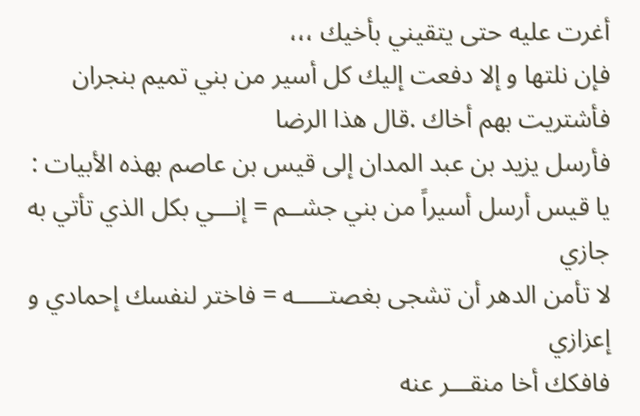أغرت عليه حتى يتقيني بأخيك ،،،
فإن نلتها و إلا دفعت إليك كل أسير من بني تميم بنجران فأشتريت بهم أخاك .قال هذا الرضا
فأرسل يزيد بن عبد المدان إلى قيس بن عاصم بهذه الأبيات :
يا قيس أرسل أسيراً من بني جشــم = إنـــي بكل الذي تأتي به جازي
لا تأمن الدهر أن تشجى بغصتـــــه = فاختر لنفسك إحمادي و إعزازي
فافكك أخا منقـــر عنه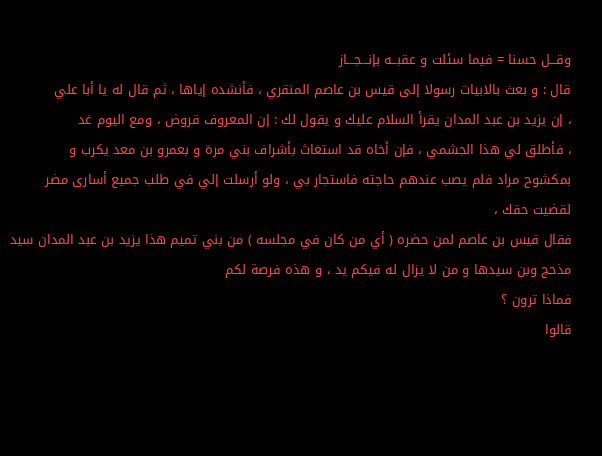وقـــل حسنا = فيما سئلت و عقبــه بإنـــجـــاز
قال : و بعث بالابيات رسولا إلى قيس بن عاصم المنقري ، فأنشده إياها ، ثم قال له يا أبا علي
، إن يزيد بن عبد المدان يقرأ السلام عليك و يقول لك : إن المعروف قروض ، ومع اليوم غد
، فأطلق لي هذا الجشمي ، فإن أخاه قد استغاث بأشراف بني مرة و بعمرو بن معد يكرب و
بمكشوح مراد فلم يصب عندهم حاجته فاستجار بي ، ولو أرسلت إلي في طلب جميع أسارى مضر لقضيت حقك ،
فقال قيس بن عاصم لمن حضره ( أي من كان في مجلسه ) من بني تميم هذا يزيد بن عبد المدان سيد مذحج وبن سيدها و من لا يزال له فيكم يد ، و هذه فرصة لكم
فماذا ترون ؟
قالوا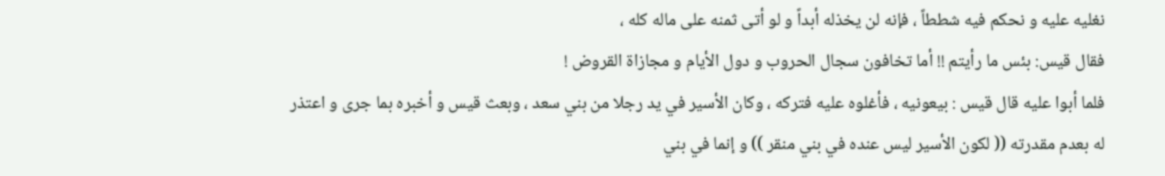نغليه عليه و نحكم فيه شططاً ، فإنه لن يخذله أبداً و لو أتى ثمنه على ماله كله ،
فقال قيس: بئس ما رأيتم !! أما تخافون سجال الحروب و دول الأيام و مجازاة القروض !
فلما أبوا عليه قال قيس : بيعونيه ، فأغلوه عليه فتركه ، وكان الأسير في يد رجلا من بني سعد ، وبعث قيس و أخبره بما جرى و اعتذر
له بعدم مقدرته (( لكون الأسير ليس عنده في بني منقر )) و إنما في بني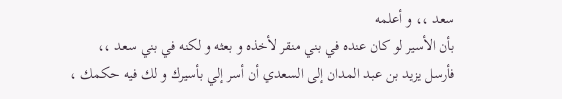سعد ،، و أعلمه
بأن الأسير لو كان عنده في بني منقر لأخذه و بعثه و لكنه في بني سعد ،،
فأرسل يزيد بن عبد المدان إلى السعدي أن أسر إلي بأسيرك و لك فيه حكمك ،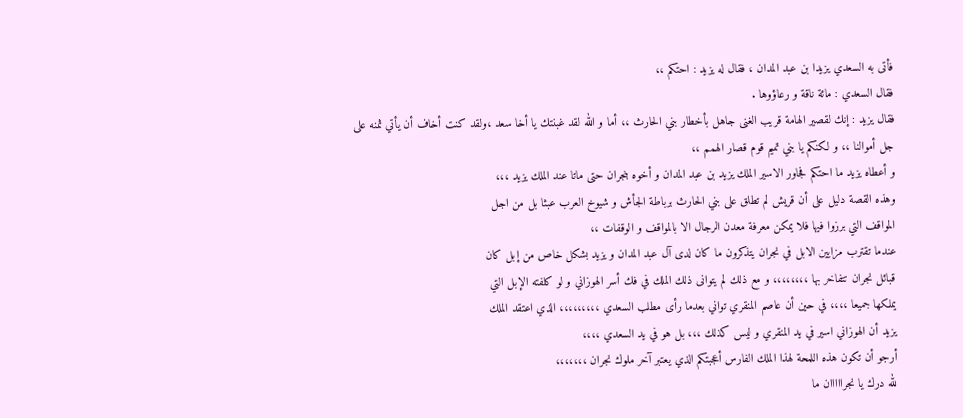فأتى به السعدي يزيدا بن عبد المدان ، فقال له يزيد : احتكم ،،
فقال السعدي : مائة ناقة و رعاؤوها .
فقال يزيد : إنك لقصير الهامة قريب الغنى جاهل بأخطار بني الحارث ،، أما و الله لقد غبنتك يا أخا سعد ،ولقد كنت أخاف أن يأتي ثمنه على جل أموالنا ،، و لكنكم يا بني تميم قوم قصار الهمم ،،
و أعطاه يزيد ما احتكم فجاور الاسير الملك يزيد بن عبد المدان و أخوه بنجران حتى ماتا عند الملك يزيد ،،،
وهذه القصة دليل على أن قريش لم تطلق على بني الحارث برباطة الجأش و شيوخ العرب عبثا بل من اجل
المواقف التي برزوا فيها فلا يمكن معرفة معدن الرجال الا بالمواقف و الوقفات ،،
عندما تقترب مزايين الابل في نجران يتذكرون ما كان لدى آل عبد المدان و يزيد بشكل خاص من إبل كان
قبائل نجران تتفاخر بها ،،،،،،،، و مع ذلك لم يتوانى ذلك الملك في فك أسر الهوزاني و لو كلفته الإبل التي
يملكها جميعا ،،،، في حين أن عاصم المنقري تواني بعدما رأى مطلب السعدي ،،،،،،،،، الذي اعتقد الملك
يزيد أن الهوزاني اسير في يد المنقري و ليس كذلك ،،، بل هو في يد السعدي ،،،،
أرجو أن تكون هذه اللمحة لهذا الملك الفارس أعجبتكم الذي يعتبر آخر ملوك نجران ،،،،،،،
لله درك يا نجرااااان ما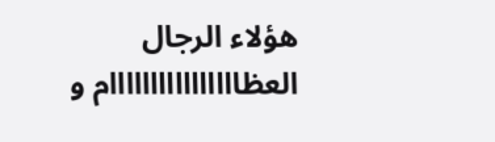هؤلاء الرجال العظاااااااااااااااام و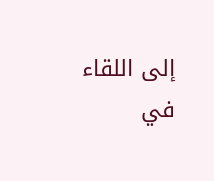إلى اللقاء في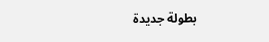بطولة جديدة